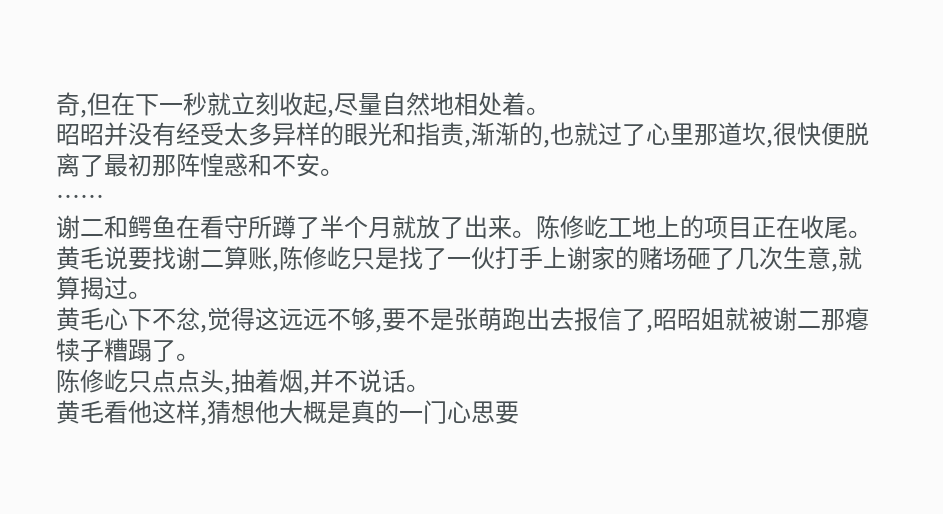奇,但在下一秒就立刻收起,尽量自然地相处着。
昭昭并没有经受太多异样的眼光和指责,渐渐的,也就过了心里那道坎,很快便脱离了最初那阵惶惑和不安。
……
谢二和鳄鱼在看守所蹲了半个月就放了出来。陈修屹工地上的项目正在收尾。
黄毛说要找谢二算账,陈修屹只是找了一伙打手上谢家的赌场砸了几次生意,就算揭过。
黄毛心下不忿,觉得这远远不够,要不是张萌跑出去报信了,昭昭姐就被谢二那瘪犊子糟蹋了。
陈修屹只点点头,抽着烟,并不说话。
黄毛看他这样,猜想他大概是真的一门心思要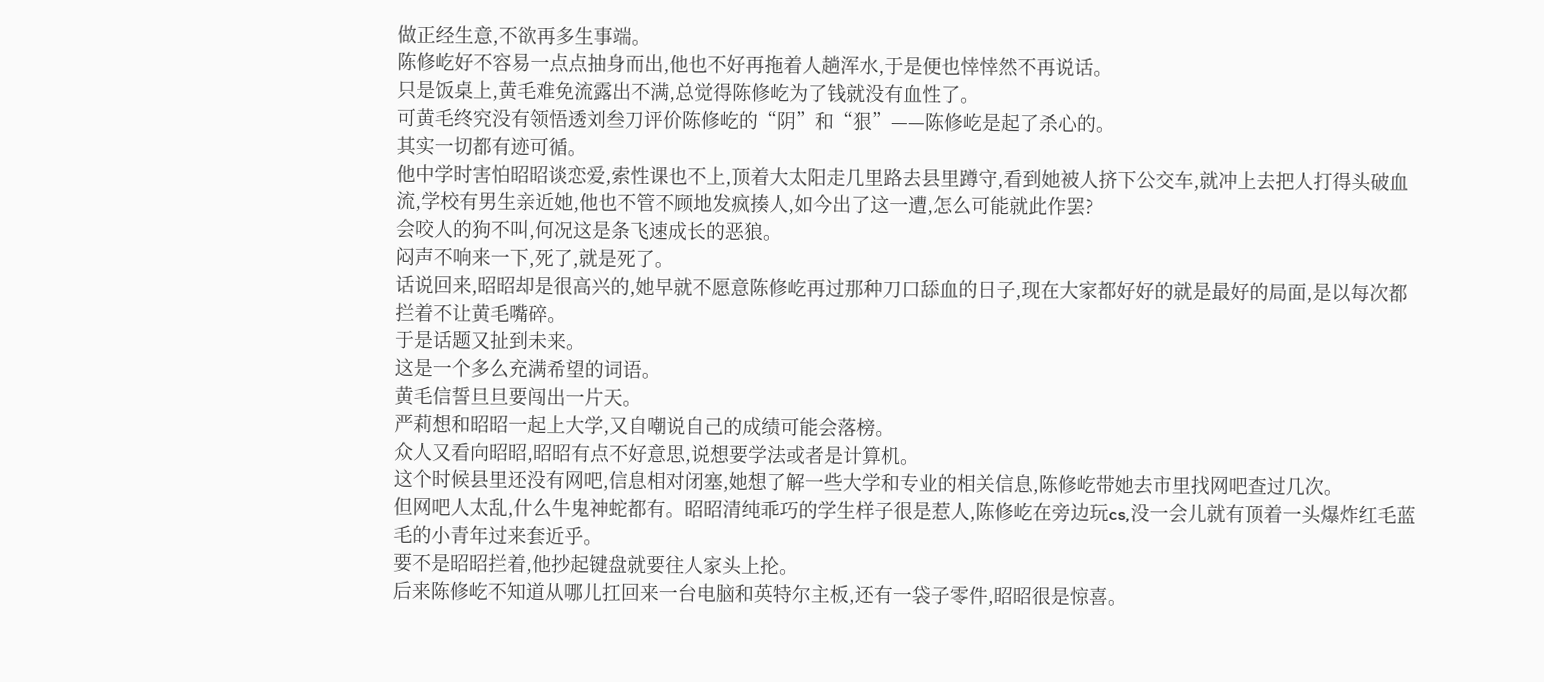做正经生意,不欲再多生事端。
陈修屹好不容易一点点抽身而出,他也不好再拖着人趟浑水,于是便也悻悻然不再说话。
只是饭桌上,黄毛难免流露出不满,总觉得陈修屹为了钱就没有血性了。
可黄毛终究没有领悟透刘叁刀评价陈修屹的“阴”和“狠”——陈修屹是起了杀心的。
其实一切都有迹可循。
他中学时害怕昭昭谈恋爱,索性课也不上,顶着大太阳走几里路去县里蹲守,看到她被人挤下公交车,就冲上去把人打得头破血流,学校有男生亲近她,他也不管不顾地发疯揍人,如今出了这一遭,怎么可能就此作罢?
会咬人的狗不叫,何况这是条飞速成长的恶狼。
闷声不响来一下,死了,就是死了。
话说回来,昭昭却是很高兴的,她早就不愿意陈修屹再过那种刀口舔血的日子,现在大家都好好的就是最好的局面,是以每次都拦着不让黄毛嘴碎。
于是话题又扯到未来。
这是一个多么充满希望的词语。
黄毛信誓旦旦要闯出一片天。
严莉想和昭昭一起上大学,又自嘲说自己的成绩可能会落榜。
众人又看向昭昭,昭昭有点不好意思,说想要学法或者是计算机。
这个时候县里还没有网吧,信息相对闭塞,她想了解一些大学和专业的相关信息,陈修屹带她去市里找网吧查过几次。
但网吧人太乱,什么牛鬼神蛇都有。昭昭清纯乖巧的学生样子很是惹人,陈修屹在旁边玩cs,没一会儿就有顶着一头爆炸红毛蓝毛的小青年过来套近乎。
要不是昭昭拦着,他抄起键盘就要往人家头上抡。
后来陈修屹不知道从哪儿扛回来一台电脑和英特尔主板,还有一袋子零件,昭昭很是惊喜。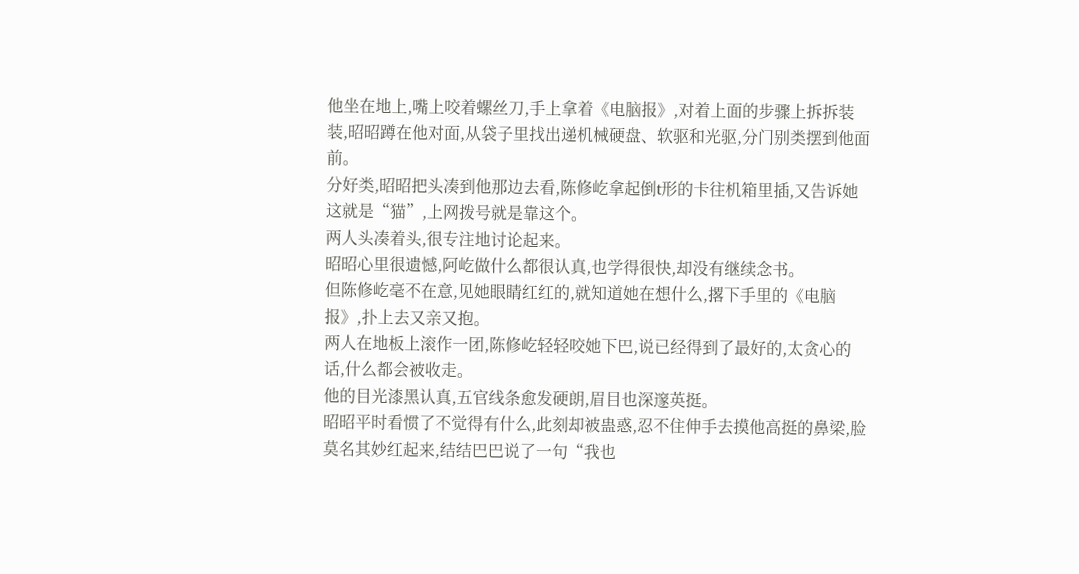他坐在地上,嘴上咬着螺丝刀,手上拿着《电脑报》,对着上面的步骤上拆拆装装,昭昭蹲在他对面,从袋子里找出递机械硬盘、软驱和光驱,分门别类摆到他面前。
分好类,昭昭把头凑到他那边去看,陈修屹拿起倒t形的卡往机箱里插,又告诉她这就是“猫”,上网拨号就是靠这个。
两人头凑着头,很专注地讨论起来。
昭昭心里很遗憾,阿屹做什么都很认真,也学得很快,却没有继续念书。
但陈修屹毫不在意,见她眼睛红红的,就知道她在想什么,撂下手里的《电脑报》,扑上去又亲又抱。
两人在地板上滚作一团,陈修屹轻轻咬她下巴,说已经得到了最好的,太贪心的话,什么都会被收走。
他的目光漆黑认真,五官线条愈发硬朗,眉目也深邃英挺。
昭昭平时看惯了不觉得有什么,此刻却被蛊惑,忍不住伸手去摸他高挺的鼻梁,脸莫名其妙红起来,结结巴巴说了一句“我也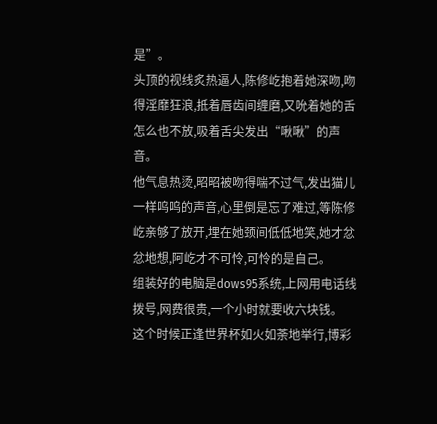是”。
头顶的视线炙热逼人,陈修屹抱着她深吻,吻得淫靡狂浪,抵着唇齿间缠磨,又吮着她的舌怎么也不放,吸着舌尖发出“啾啾”的声音。
他气息热烫,昭昭被吻得喘不过气,发出猫儿一样呜呜的声音,心里倒是忘了难过,等陈修屹亲够了放开,埋在她颈间低低地笑,她才忿忿地想,阿屹才不可怜,可怜的是自己。
组装好的电脑是dows95系统,上网用电话线拨号,网费很贵,一个小时就要收六块钱。
这个时候正逢世界杯如火如荼地举行,博彩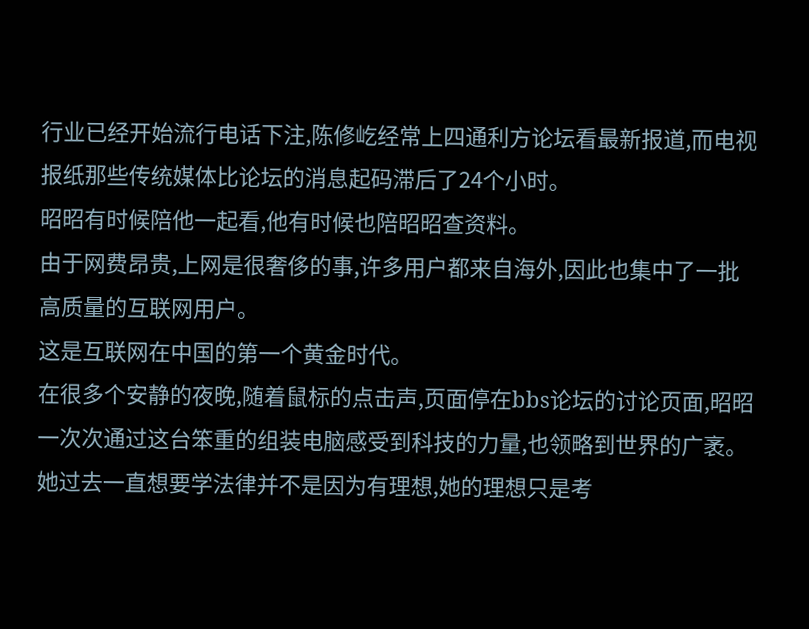行业已经开始流行电话下注,陈修屹经常上四通利方论坛看最新报道,而电视报纸那些传统媒体比论坛的消息起码滞后了24个小时。
昭昭有时候陪他一起看,他有时候也陪昭昭查资料。
由于网费昂贵,上网是很奢侈的事,许多用户都来自海外,因此也集中了一批高质量的互联网用户。
这是互联网在中国的第一个黄金时代。
在很多个安静的夜晚,随着鼠标的点击声,页面停在bbs论坛的讨论页面,昭昭一次次通过这台笨重的组装电脑感受到科技的力量,也领略到世界的广袤。
她过去一直想要学法律并不是因为有理想,她的理想只是考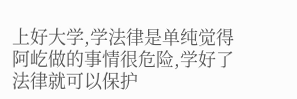上好大学,学法律是单纯觉得阿屹做的事情很危险,学好了法律就可以保护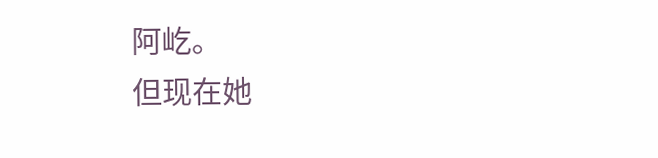阿屹。
但现在她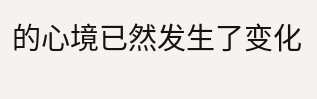的心境已然发生了变化